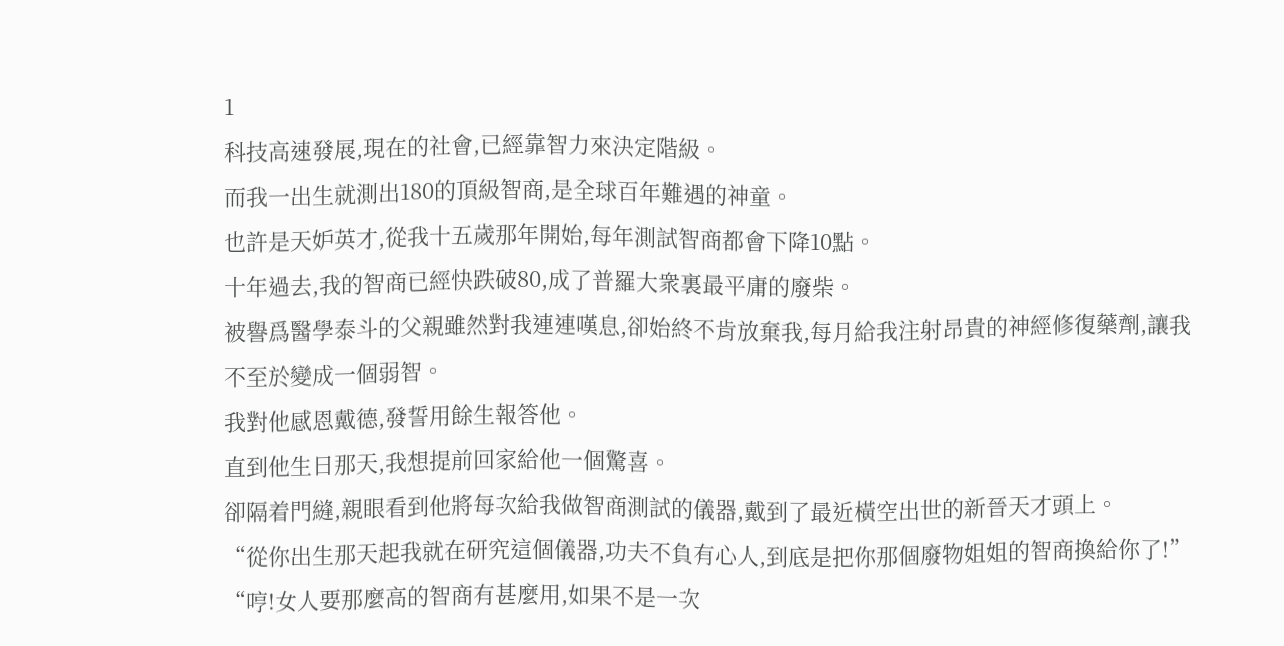1
科技高速發展,現在的社會,已經靠智力來決定階級。
而我一出生就測出180的頂級智商,是全球百年難遇的神童。
也許是天妒英才,從我十五歲那年開始,每年測試智商都會下降10點。
十年過去,我的智商已經快跌破80,成了普羅大衆裏最平庸的廢柴。
被譽爲醫學泰斗的父親雖然對我連連嘆息,卻始終不肯放棄我,每月給我注射昂貴的神經修復藥劑,讓我不至於變成一個弱智。
我對他感恩戴德,發誓用餘生報答他。
直到他生日那天,我想提前回家給他一個驚喜。
卻隔着門縫,親眼看到他將每次給我做智商測試的儀器,戴到了最近橫空出世的新晉天才頭上。
“從你出生那天起我就在研究這個儀器,功夫不負有心人,到底是把你那個廢物姐姐的智商換給你了!”
“哼!女人要那麼高的智商有甚麼用,如果不是一次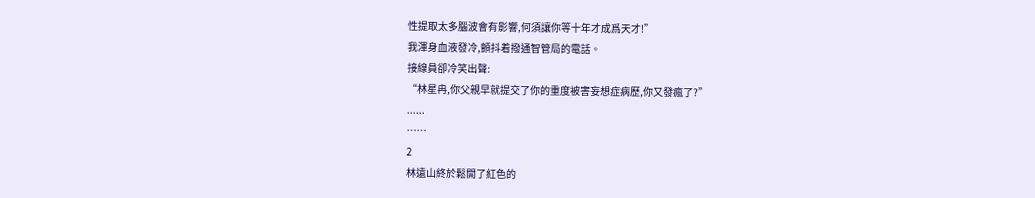性提取太多腦波會有影響,何須讓你等十年才成爲天才!”
我渾身血液發冷,顫抖着撥通智管局的電話。
接線員卻冷笑出聲:
“林星冉,你父親早就提交了你的重度被害妄想症病歷,你又發瘋了?”
......
……
2
林遠山終於鬆開了紅色的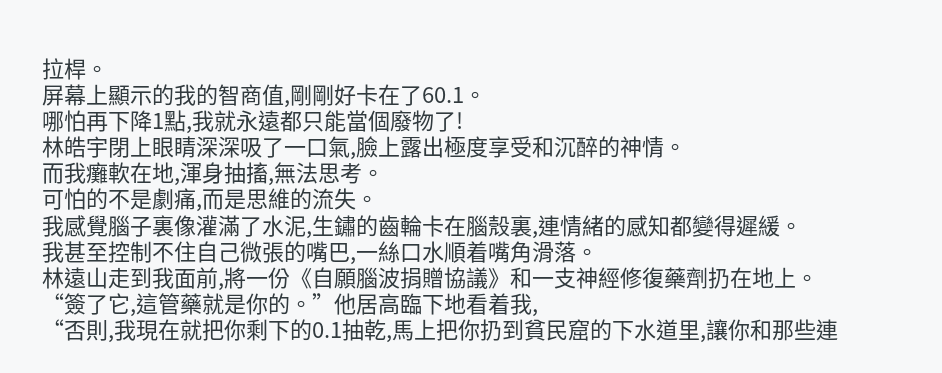拉桿。
屏幕上顯示的我的智商值,剛剛好卡在了60.1。
哪怕再下降1點,我就永遠都只能當個廢物了!
林皓宇閉上眼睛深深吸了一口氣,臉上露出極度享受和沉醉的神情。
而我癱軟在地,渾身抽搐,無法思考。
可怕的不是劇痛,而是思維的流失。
我感覺腦子裏像灌滿了水泥,生鏽的齒輪卡在腦殼裏,連情緒的感知都變得遲緩。
我甚至控制不住自己微張的嘴巴,一絲口水順着嘴角滑落。
林遠山走到我面前,將一份《自願腦波捐贈協議》和一支神經修復藥劑扔在地上。
“簽了它,這管藥就是你的。”他居高臨下地看着我,
“否則,我現在就把你剩下的0.1抽乾,馬上把你扔到貧民窟的下水道里,讓你和那些連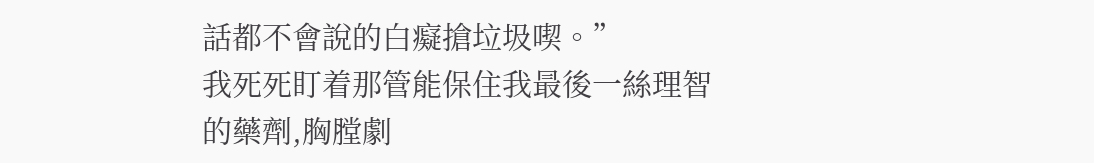話都不會說的白癡搶垃圾喫。”
我死死盯着那管能保住我最後一絲理智的藥劑,胸膛劇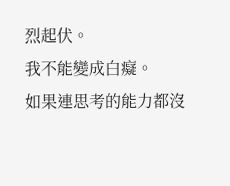烈起伏。
我不能變成白癡。
如果連思考的能力都沒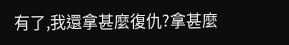有了,我還拿甚麼復仇?拿甚麼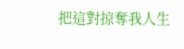把這對掠奪我人生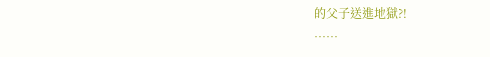的父子送進地獄?!
……